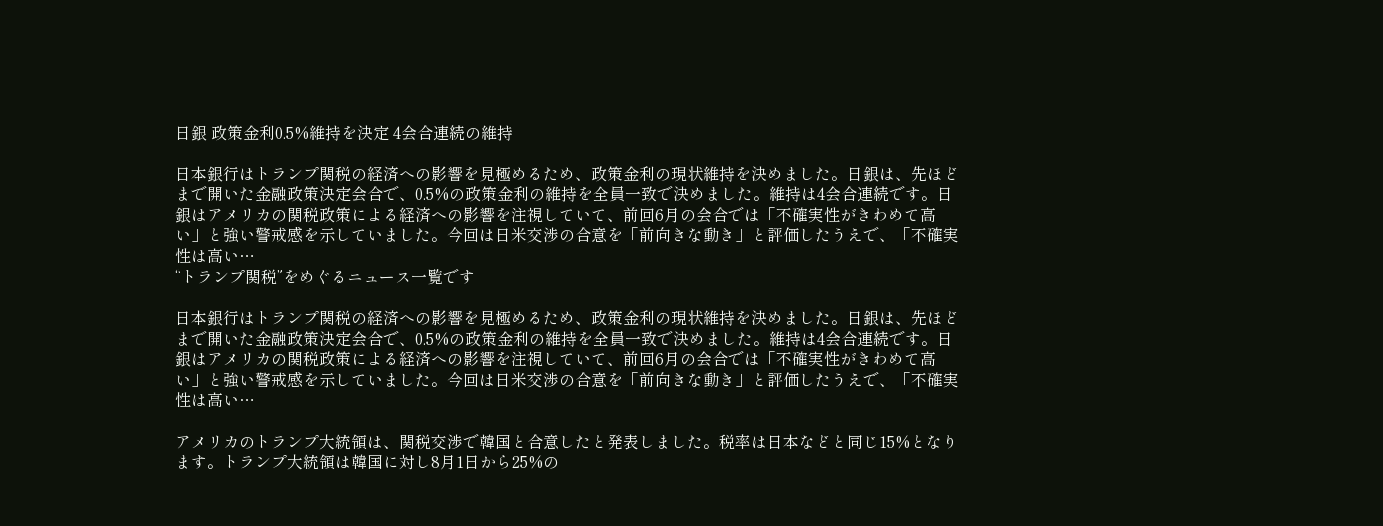日銀 政策金利0.5%維持を決定 4会合連続の維持

日本銀行はトランプ関税の経済への影響を見極めるため、政策金利の現状維持を決めました。日銀は、先ほどまで開いた金融政策決定会合で、0.5%の政策金利の維持を全員一致で決めました。維持は4会合連続です。日銀はアメリカの関税政策による経済への影響を注視していて、前回6月の会合では「不確実性がきわめて高い」と強い警戒感を示していました。今回は日米交渉の合意を「前向きな動き」と評価したうえで、「不確実性は高い…
“トランプ関税”をめぐるニュース一覧です

日本銀行はトランプ関税の経済への影響を見極めるため、政策金利の現状維持を決めました。日銀は、先ほどまで開いた金融政策決定会合で、0.5%の政策金利の維持を全員一致で決めました。維持は4会合連続です。日銀はアメリカの関税政策による経済への影響を注視していて、前回6月の会合では「不確実性がきわめて高い」と強い警戒感を示していました。今回は日米交渉の合意を「前向きな動き」と評価したうえで、「不確実性は高い…

アメリカのトランプ大統領は、関税交渉で韓国と合意したと発表しました。税率は日本などと同じ15%となります。トランプ大統領は韓国に対し8月1日から25%の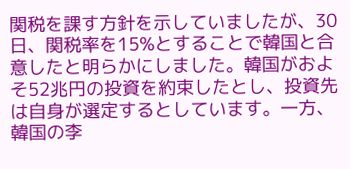関税を課す方針を示していましたが、30日、関税率を15%とすることで韓国と合意したと明らかにしました。韓国がおよそ52兆円の投資を約束したとし、投資先は自身が選定するとしています。一方、韓国の李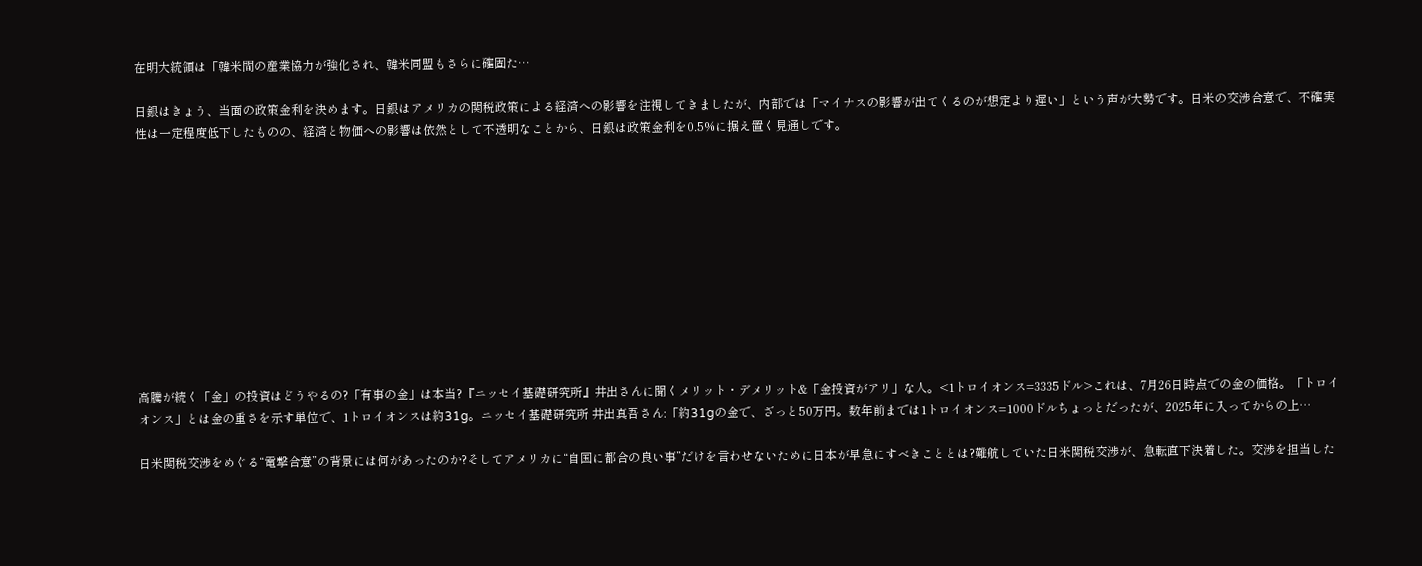在明大統領は「韓米間の産業協力が強化され、韓米同盟もさらに確固た…

日銀はきょう、当面の政策金利を決めます。日銀はアメリカの関税政策による経済への影響を注視してきましたが、内部では「マイナスの影響が出てくるのが想定より遅い」という声が大勢です。日米の交渉合意で、不確実性は一定程度低下したものの、経済と物価への影響は依然として不透明なことから、日銀は政策金利を0.5%に据え置く見通しです。











高騰が続く「金」の投資はどうやるの?「有事の金」は本当?『ニッセイ基礎研究所』井出さんに聞くメリット・デメリット&「金投資がアリ」な人。<1トロイオンス=3335ドル>これは、7月26日時点での金の価格。「トロイオンス」とは金の重さを示す単位で、1トロイオンスは約31g。ニッセイ基礎研究所 井出真吾さん:「約31gの金で、ざっと50万円。数年前までは1トロイオンス=1000ドルちょっとだったが、2025年に入ってからの上…

日米関税交渉をめぐる“電撃合意”の背景には何があったのか?そしてアメリカに“自国に都合の良い事”だけを言わせないために日本が早急にすべきこととは?難航していた日米関税交渉が、急転直下決着した。交渉を担当した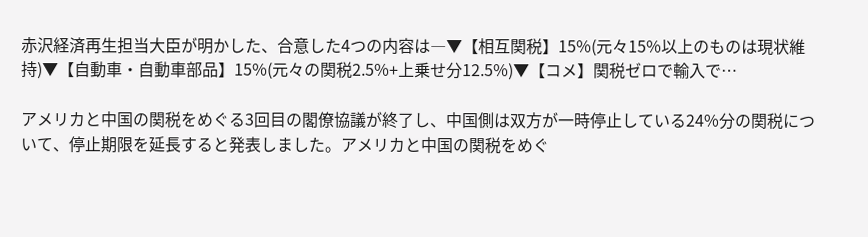赤沢経済再生担当大臣が明かした、合意した4つの内容は―▼【相互関税】15%(元々15%以上のものは現状維持)▼【自動車・自動車部品】15%(元々の関税2.5%+上乗せ分12.5%)▼【コメ】関税ゼロで輸入で…

アメリカと中国の関税をめぐる3回目の閣僚協議が終了し、中国側は双方が一時停止している24%分の関税について、停止期限を延長すると発表しました。アメリカと中国の関税をめぐ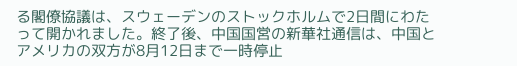る閣僚協議は、スウェーデンのストックホルムで2日間にわたって開かれました。終了後、中国国営の新華社通信は、中国とアメリカの双方が8月12日まで一時停止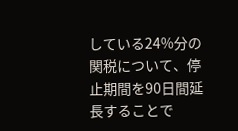している24%分の関税について、停止期間を90日間延長することで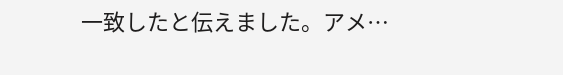一致したと伝えました。アメ…